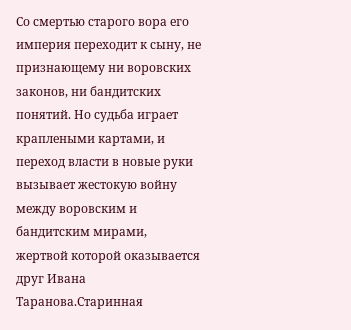Со смертью старого вора его империя переходит к сыну, не признающему ни воровских законов, ни бандитских понятий. Но судьба играет краплеными картами, и переход власти в новые руки вызывает жестокую войну между воровским и бандитским мирами, жертвой которой оказывается друг Ивана Таранова.Старинная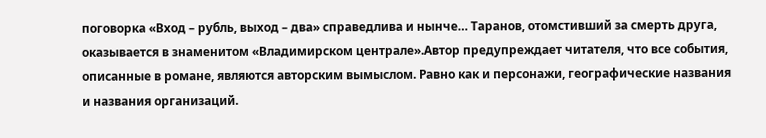поговорка «Вход – рубль, выход – два» справедлива и нынче… Таранов, отомстивший за смерть друга, оказывается в знаменитом «Владимирском централе».Автор предупреждает читателя, что все события, описанные в романе, являются авторским вымыслом. Равно как и персонажи, географические названия и названия организаций.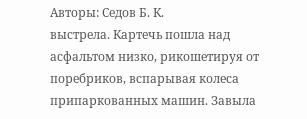Авторы: Седов Б. К.
выстрела. Картечь пошла над асфальтом низко, рикошетируя от поребриков, вспарывая колеса припаркованных машин. Завыла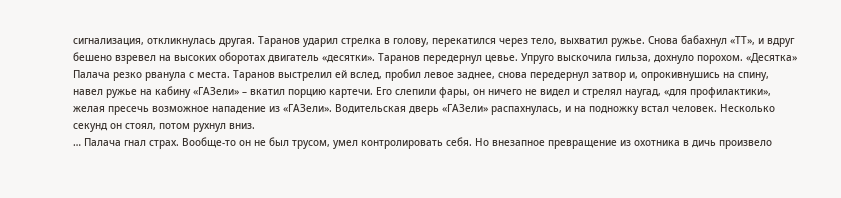сигнализация, откликнулась другая. Таранов ударил стрелка в голову, перекатился через тело, выхватил ружье. Снова бабахнул «ТТ», и вдруг бешено взревел на высоких оборотах двигатель «десятки». Таранов передернул цевье. Упруго выскочила гильза, дохнуло порохом. «Десятка» Палача резко рванула с места. Таранов выстрелил ей вслед, пробил левое заднее, снова передернул затвор и, опрокивнушись на спину, навел ружье на кабину «ГАЗели» – вкатил порцию картечи. Его слепили фары, он ничего не видел и стрелял наугад, «для профилактики», желая пресечь возможное нападение из «ГАЗели». Водительская дверь «ГАЗели» распахнулась, и на подножку встал человек. Несколько секунд он стоял, потом рухнул вниз.
… Палача гнал страх. Вообще-то он не был трусом, умел контролировать себя. Но внезапное превращение из охотника в дичь произвело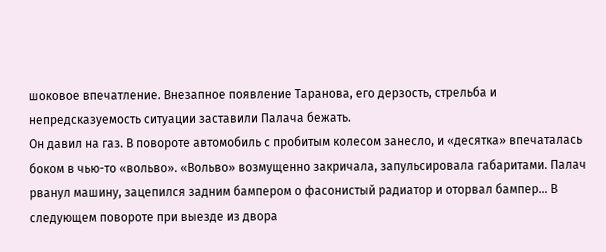шоковое впечатление. Внезапное появление Таранова, его дерзость, стрельба и непредсказуемость ситуации заставили Палача бежать.
Он давил на газ. В повороте автомобиль с пробитым колесом занесло, и «десятка» впечаталась боком в чью-то «вольво». «Вольво» возмущенно закричала, запульсировала габаритами. Палач рванул машину, зацепился задним бампером о фасонистый радиатор и оторвал бампер… В следующем повороте при выезде из двора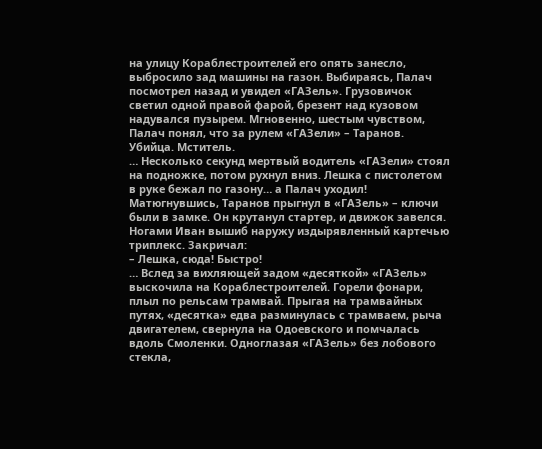на улицу Кораблестроителей его опять занесло, выбросило зад машины на газон. Выбираясь, Палач посмотрел назад и увидел «ГАЗель». Грузовичок светил одной правой фарой, брезент над кузовом надувался пузырем. Мгновенно, шестым чувством, Палач понял, что за рулем «ГАЗели» – Таранов. Убийца. Мститель.
… Несколько секунд мертвый водитель «ГАЗели» стоял на подножке, потом рухнул вниз. Лешка с пистолетом в руке бежал по газону… а Палач уходил!
Матюгнувшись, Таранов прыгнул в «ГАЗель» – ключи были в замке. Он крутанул стартер, и движок завелся. Ногами Иван вышиб наружу издырявленный картечью триплекс. Закричал:
– Лешка, сюда! Быстро!
… Вслед за вихляющей задом «десяткой» «ГАЗель» выскочила на Кораблестроителей. Горели фонари, плыл по рельсам трамвай. Прыгая на трамвайных путях, «десятка» едва разминулась с трамваем, рыча двигателем, свернула на Одоевского и помчалась вдоль Смоленки. Одноглазая «ГАЗель» без лобового стекла,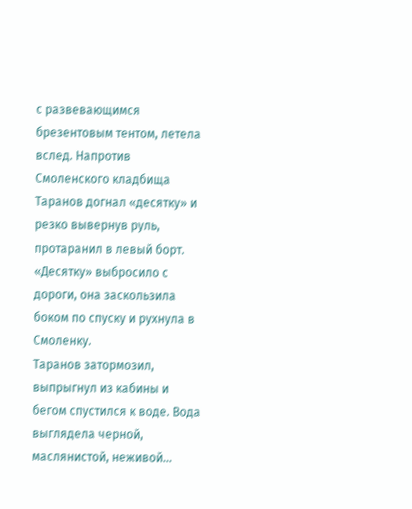с развевающимся брезентовым тентом, летела вслед. Напротив Смоленского кладбища Таранов догнал «десятку» и резко вывернув руль, протаранил в левый борт. «Десятку» выбросило с дороги, она заскользила боком по спуску и рухнула в Смоленку.
Таранов затормозил, выпрыгнул из кабины и бегом спустился к воде. Вода выглядела черной, маслянистой, неживой…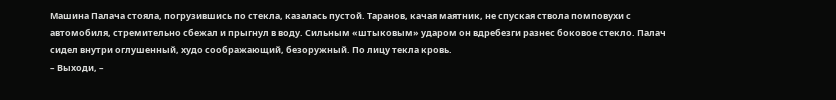Машина Палача стояла, погрузившись по стекла, казалась пустой. Таранов, качая маятник, не спуская ствола помповухи с автомобиля, стремительно сбежал и прыгнул в воду. Сильным «штыковым» ударом он вдребезги разнес боковое стекло. Палач сидел внутри оглушенный, худо соображающий, безоружный. По лицу текла кровь.
– Выходи, –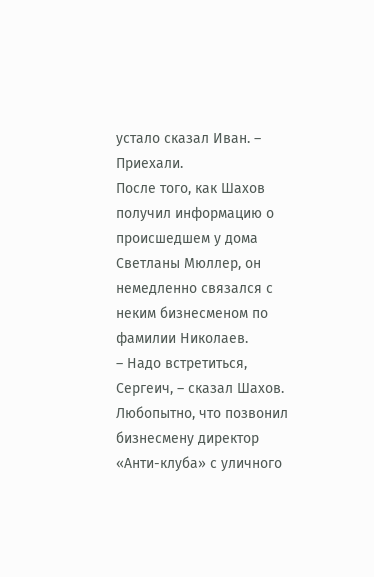устало сказал Иван. – Приехали.
После того, как Шахов получил информацию о происшедшем у дома Светланы Мюллер, он немедленно связался с неким бизнесменом по фамилии Николаев.
– Надо встретиться, Сергеич, – сказал Шахов. Любопытно, что позвонил бизнесмену директор «Анти-клуба» с уличного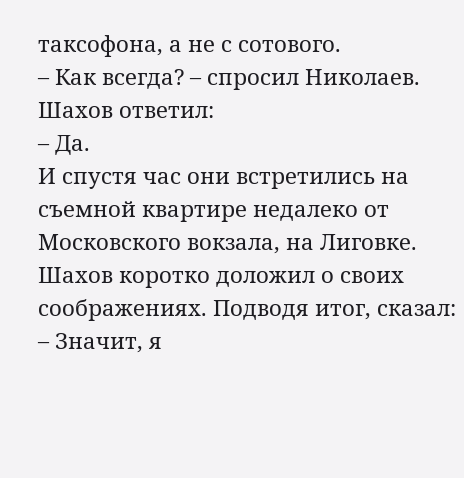таксофона, а не с сотового.
– Как всегда? – спросил Николаев. Шахов ответил:
– Да.
И спустя час они встретились на съемной квартире недалеко от Московского вокзала, на Лиговке. Шахов коротко доложил о своих соображениях. Подводя итог, сказал:
– Значит, я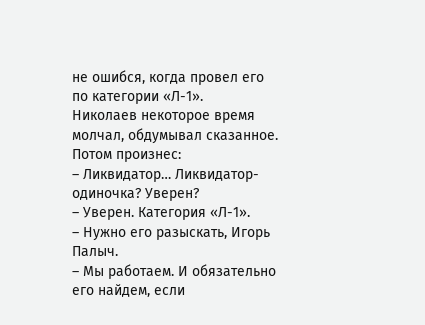не ошибся, когда провел его по категории «Л-1».
Николаев некоторое время молчал, обдумывал сказанное. Потом произнес:
– Ликвидатор… Ликвидатор-одиночка? Уверен?
– Уверен. Категория «Л-1».
– Нужно его разыскать, Игорь Палыч.
– Мы работаем. И обязательно его найдем, если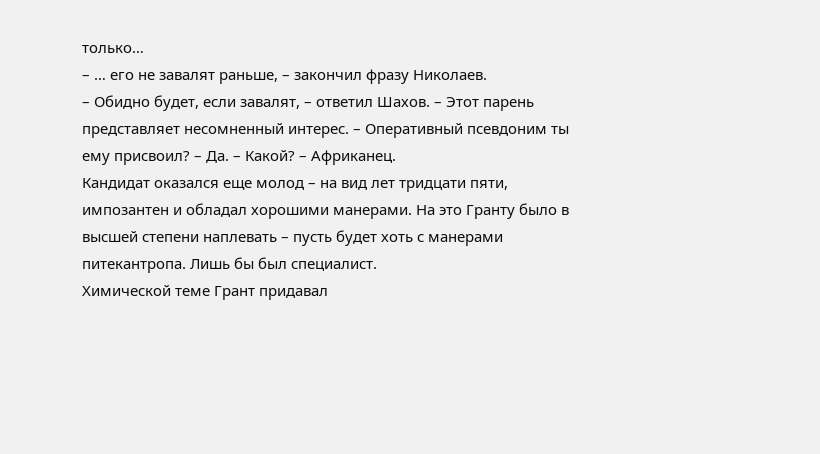только…
– … его не завалят раньше, – закончил фразу Николаев.
– Обидно будет, если завалят, – ответил Шахов. – Этот парень представляет несомненный интерес. – Оперативный псевдоним ты ему присвоил? – Да. – Какой? – Африканец.
Кандидат оказался еще молод – на вид лет тридцати пяти, импозантен и обладал хорошими манерами. На это Гранту было в высшей степени наплевать – пусть будет хоть с манерами питекантропа. Лишь бы был специалист.
Химической теме Грант придавал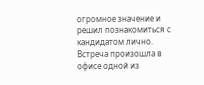огромное значение и решил познакомиться с кандидатом лично. Встреча произошла в офисе одной из